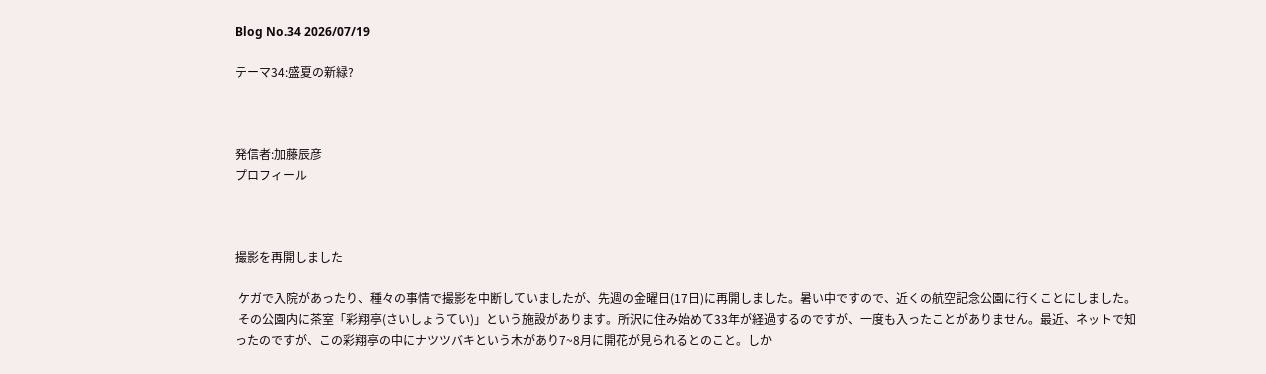Blog No.34 2026/07/19

テーマ34:盛夏の新緑?



発信者:加藤辰彦
プロフィール



撮影を再開しました

 ケガで入院があったり、種々の事情で撮影を中断していましたが、先週の金曜日(17日)に再開しました。暑い中ですので、近くの航空記念公園に行くことにしました。
 その公園内に茶室「彩翔亭(さいしょうてい)」という施設があります。所沢に住み始めて33年が経過するのですが、一度も入ったことがありません。最近、ネットで知ったのですが、この彩翔亭の中にナツツバキという木があり7~8月に開花が見られるとのこと。しか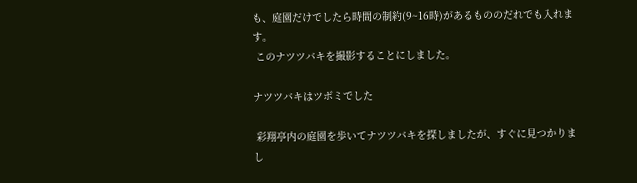も、庭園だけでしたら時間の制約(9~16時)があるもののだれでも入れます。
 このナツツバキを撮影することにしました。

ナツツバキはツボミでした

 彩翔亭内の庭園を歩いてナツツバキを探しましたが、すぐに見つかりまし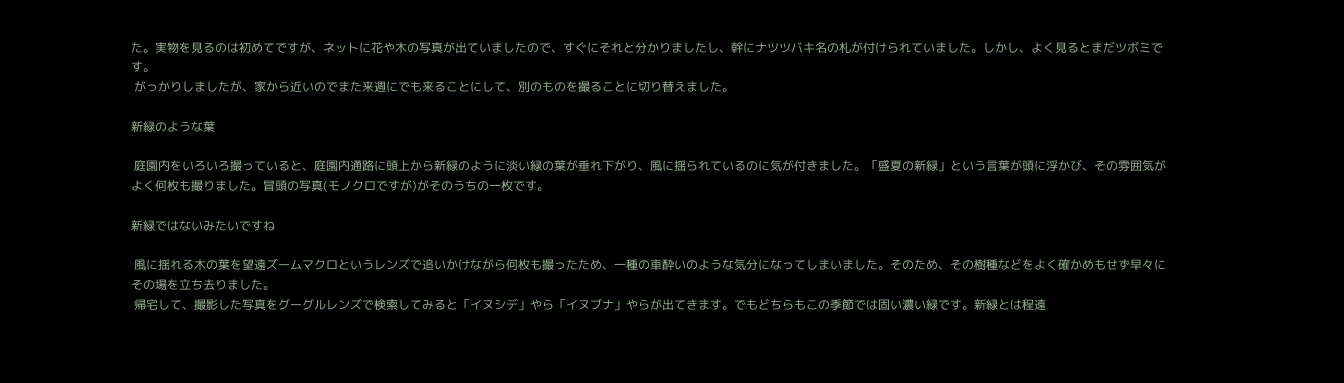た。実物を見るのは初めてですが、ネットに花や木の写真が出ていましたので、すぐにそれと分かりましたし、幹にナツツバキ名の札が付けられていました。しかし、よく見るとまだツボミです。
 がっかりしましたが、家から近いのでまた来週にでも来ることにして、別のものを撮ることに切り替えました。

新緑のような葉

 庭園内をいろいろ撮っていると、庭園内通路に頭上から新緑のように淡い緑の葉が垂れ下がり、風に揺られているのに気が付きました。「盛夏の新緑」という言葉が頭に浮かび、その雰囲気がよく何枚も撮りました。冒頭の写真(モノクロですが)がそのうちの一枚です。

新緑ではないみたいですね

 風に揺れる木の葉を望遠ズームマクロというレンズで追いかけながら何枚も撮ったため、一種の車酔いのような気分になってしまいました。そのため、その樹種などをよく確かめもせず早々にその場を立ち去りました。
 帰宅して、撮影した写真をグーグルレンズで検索してみると「イヌシデ」やら「イヌブナ」やらが出てきます。でもどちらもこの季節では固い濃い緑です。新緑とは程遠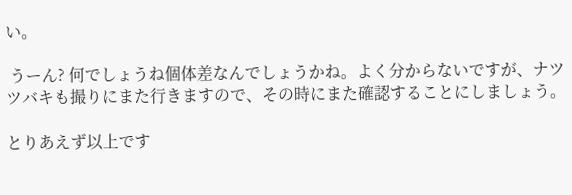い。

 うーん? 何でしょうね個体差なんでしょうかね。よく分からないですが、ナツツバキも撮りにまた行きますので、その時にまた確認することにしましょう。

とりあえず以上です